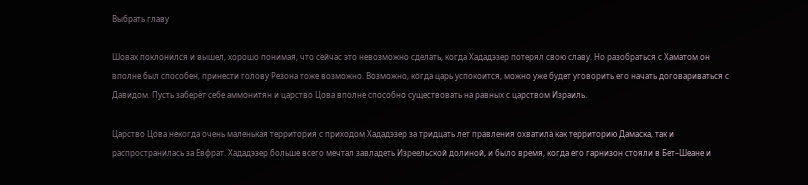Выбрать главу

Шовах поклонился и вышел, хорошо понимая, что сейчас это невозможно сделать, когда Хададэзер потерял свою славу. Но разобраться с Хаматом он вполне был способен, принести голову Резона тоже возможно. Возможно, когда царь успокоится, можно уже будет уговорить его начать договариваться с Давидом. Пусть заберёт себе аммонитян и царство Цова вполне способно существовать на равных с царством Израиль.

Царство Цова некогда очень маленькая территория с приходом Хададэзер за тридцать лет правления охватила как территорию Дамаска, так и распространилась за Евфрат. Хададэзер больше всего мечтал завладеть Изреельской долиной, и было время, когда его гарнизон стояли в Бет–Шеане и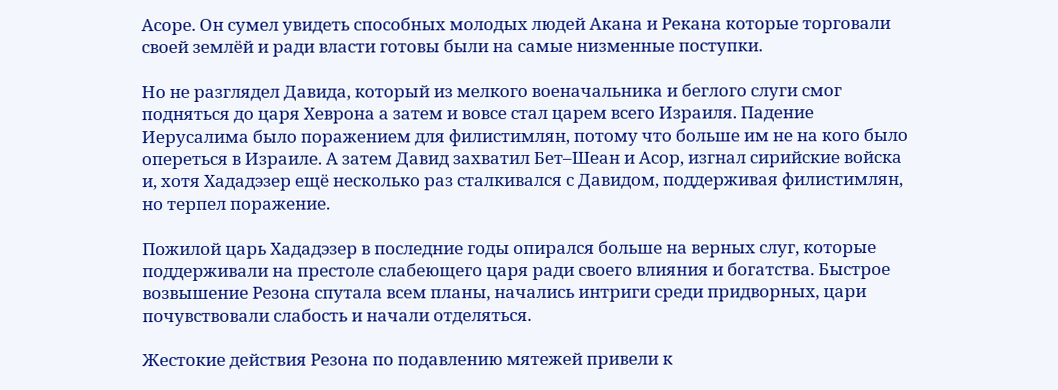Асоре. Он сумел увидеть способных молодых людей Акана и Рекана которые торговали своей землёй и ради власти готовы были на самые низменные поступки.

Но не разглядел Давида, который из мелкого военачальника и беглого слуги смог подняться до царя Хеврона а затем и вовсе стал царем всего Израиля. Падение Иерусалима было поражением для филистимлян, потому что больше им не на кого было опереться в Израиле. А затем Давид захватил Бет–Шеан и Асор, изгнал сирийские войска и, хотя Хададэзер ещё несколько раз сталкивался с Давидом, поддерживая филистимлян, но терпел поражение.

Пожилой царь Хададэзер в последние годы опирался больше на верных слуг, которые поддерживали на престоле слабеющего царя ради своего влияния и богатства. Быстрое возвышение Резона спутала всем планы, начались интриги среди придворных, цари почувствовали слабость и начали отделяться.

Жестокие действия Резона по подавлению мятежей привели к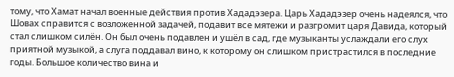тому, что Хамат начал военные действия против Хададэзера. Царь Хададэзер очень надеялся, что Шовах справится с возложенной задачей, подавит все мятежи и разгромит царя Давида, который стал слишком силён. Он был очень подавлен и ушёл в сад, где музыканты услаждали его слух приятной музыкой, а слуга поддавал вино, к которому он слишком пристрастился в последние годы. Большое количество вина и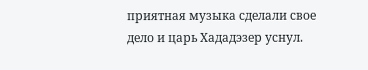приятная музыка сделали свое дело и царь Хададэзер уснул.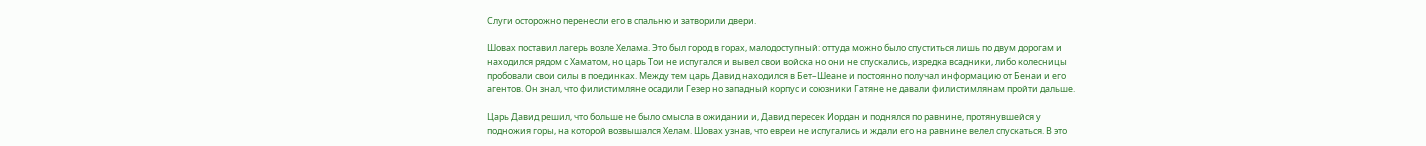Слуги осторожно перенесли его в спальню и затворили двери.

Шовах поставил лагерь возле Хелама. Это был город в горах, малодоступный: оттуда можно было спуститься лишь по двум дорогам и находился рядом с Хаматом, но царь Тои не испугался и вывел свои войска но они не спускались, изредка всадники, либо колесницы пробовали свои силы в поединках. Между тем царь Давид находился в Бет–Шеане и постоянно получал информацию от Бенаи и его агентов. Он знал, что филистимляне осадили Гезер но западный корпус и союзники Гатяне не давали филистимлянам пройти дальше.

Царь Давид решил, что больше не было смысла в ожидании и, Давид пересек Иордан и поднялся по равнине, протянувшейся у подножия горы, на которой возвышался Хелам. Шовах узнав, что евреи не испугались и ждали его на равнине велел спускаться. В это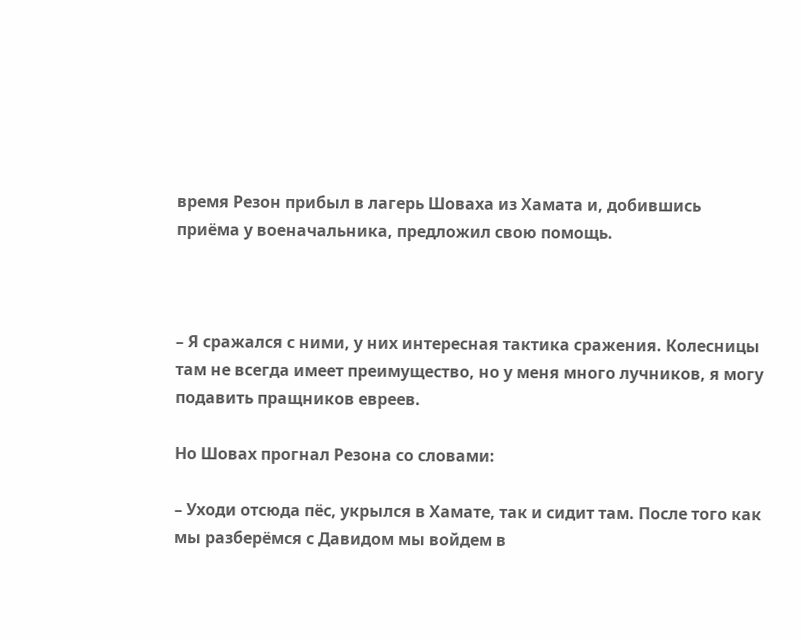время Резон прибыл в лагерь Шоваха из Хамата и, добившись приёма у военачальника, предложил свою помощь.



– Я сражался с ними, у них интересная тактика сражения. Колесницы там не всегда имеет преимущество, но у меня много лучников, я могу подавить пращников евреев.

Но Шовах прогнал Резона со словами:

– Уходи отсюда пёс, укрылся в Хамате, так и сидит там. После того как мы разберёмся с Давидом мы войдем в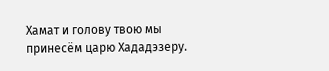Хамат и голову твою мы принесём царю Хададэзеру.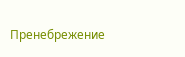Пренебрежение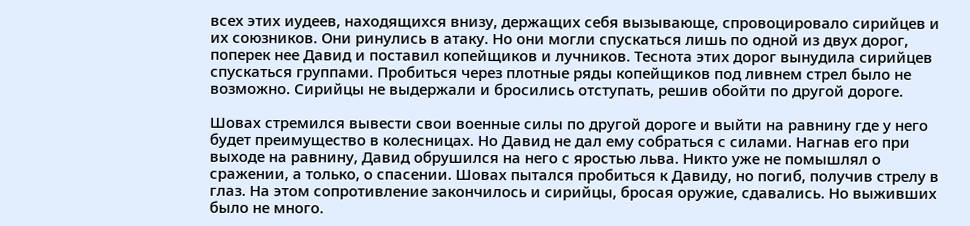всех этих иудеев, находящихся внизу, держащих себя вызывающе, спровоцировало сирийцев и их союзников. Они ринулись в атаку. Но они могли спускаться лишь по одной из двух дорог, поперек нее Давид и поставил копейщиков и лучников. Теснота этих дорог вынудила сирийцев спускаться группами. Пробиться через плотные ряды копейщиков под ливнем стрел было не возможно. Сирийцы не выдержали и бросились отступать, решив обойти по другой дороге.

Шовах стремился вывести свои военные силы по другой дороге и выйти на равнину где у него будет преимущество в колесницах. Но Давид не дал ему собраться с силами. Нагнав его при выходе на равнину, Давид обрушился на него с яростью льва. Никто уже не помышлял о сражении, а только, о спасении. Шовах пытался пробиться к Давиду, но погиб, получив стрелу в глаз. На этом сопротивление закончилось и сирийцы, бросая оружие, сдавались. Но выживших было не много.